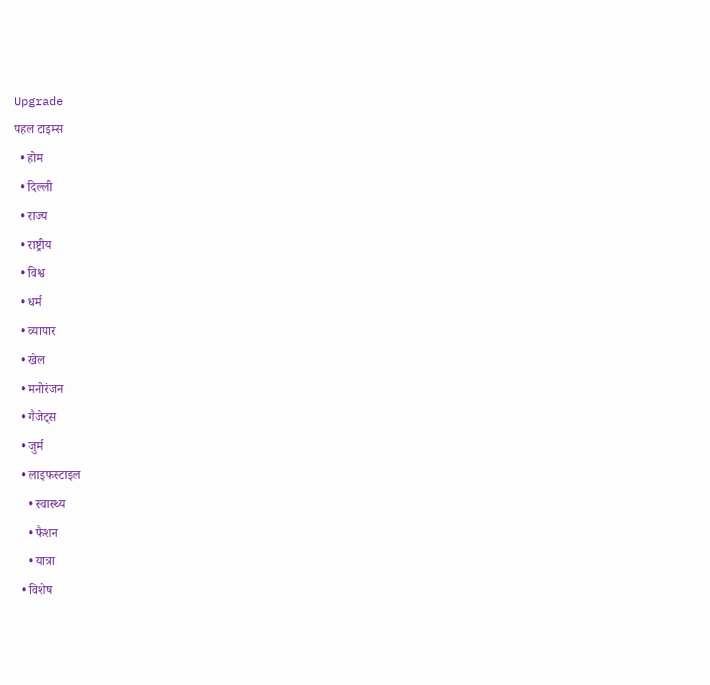Upgrade
पहल टाइम्स
  • होम
  • दिल्ली
  • राज्य
  • राष्ट्रीय
  • विश्व
  • धर्म
  • व्यापार
  • खेल
  • मनोरंजन
  • गैजेट्स
  • जुर्म
  • लाइफस्टाइल
    • स्वास्थ्य
    • फैशन
    • यात्रा
  • विशेष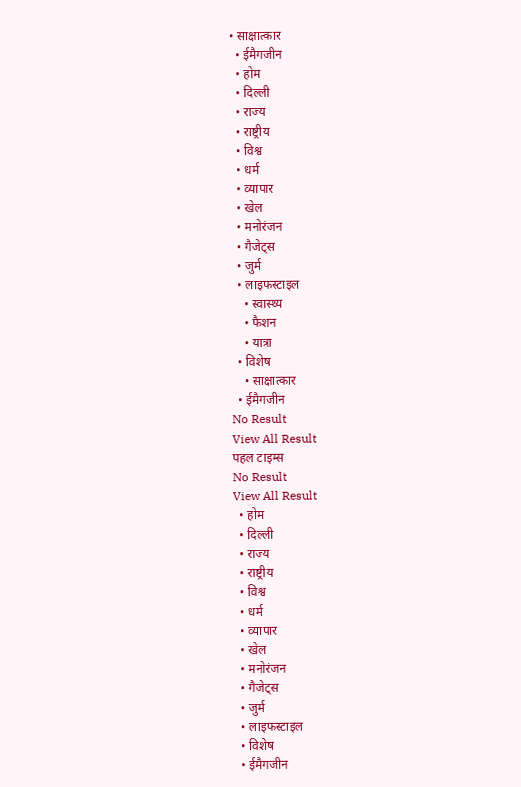• साक्षात्कार
  • ईमैगजीन
  • होम
  • दिल्ली
  • राज्य
  • राष्ट्रीय
  • विश्व
  • धर्म
  • व्यापार
  • खेल
  • मनोरंजन
  • गैजेट्स
  • जुर्म
  • लाइफस्टाइल
    • स्वास्थ्य
    • फैशन
    • यात्रा
  • विशेष
    • साक्षात्कार
  • ईमैगजीन
No Result
View All Result
पहल टाइम्स
No Result
View All Result
  • होम
  • दिल्ली
  • राज्य
  • राष्ट्रीय
  • विश्व
  • धर्म
  • व्यापार
  • खेल
  • मनोरंजन
  • गैजेट्स
  • जुर्म
  • लाइफस्टाइल
  • विशेष
  • ईमैगजीन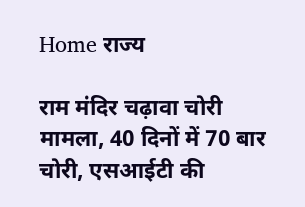Home राज्य

राम मंदिर चढ़ावा चोरी मामला, 40 दिनों में 70 बार चोरी, एसआईटी की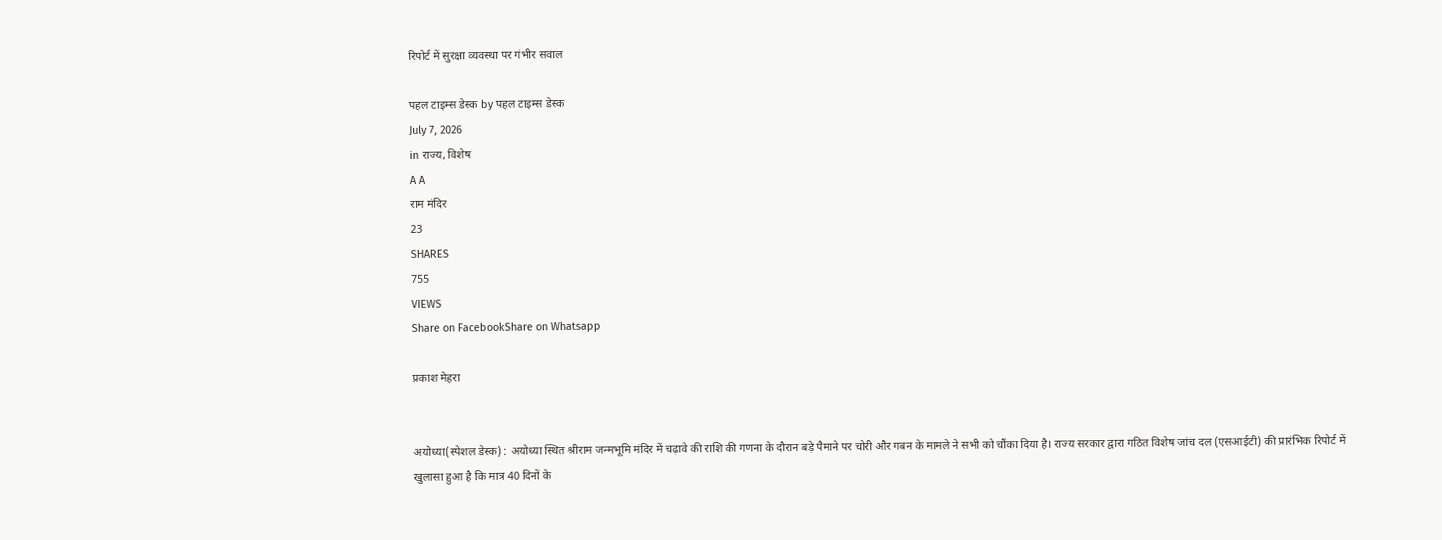रिपोर्ट में सुरक्षा व्यवस्था पर गंभीर सवाल

पहल टाइम्स डेस्क by पहल टाइम्स डेस्क
July 7, 2026
in राज्य, विशेष
A A
राम मंदिर
23
SHARES
755
VIEWS
Share on FacebookShare on Whatsapp

प्रकाश मेहरा


अयोध्या(स्पेशल डेस्क) : अयोध्या स्थित श्रीराम जन्मभूमि मंदिर में चढ़ावे की राशि की गणना के दौरान बड़े पैमाने पर चोरी और गबन के मामले ने सभी को चौंका दिया है। राज्य सरकार द्वारा गठित विशेष जांच दल (एसआईटी) की प्रारंभिक रिपोर्ट में खुलासा हुआ है कि मात्र 40 दिनों के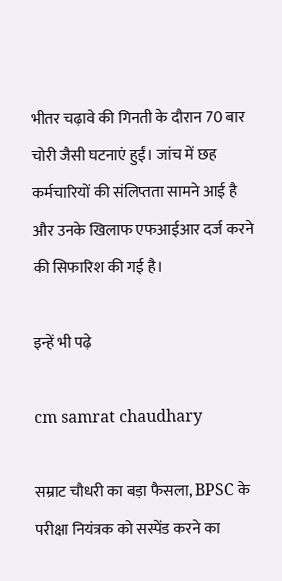भीतर चढ़ावे की गिनती के दौरान 70 बार चोरी जैसी घटनाएं हुईं। जांच में छह कर्मचारियों की संलिप्तता सामने आई है और उनके खिलाफ एफआईआर दर्ज करने की सिफारिश की गई है।

इन्हें भी पढ़े

cm samrat chaudhary

सम्राट चौधरी का बड़ा फैसला, BPSC के परीक्षा नियंत्रक को सस्पेंड करने का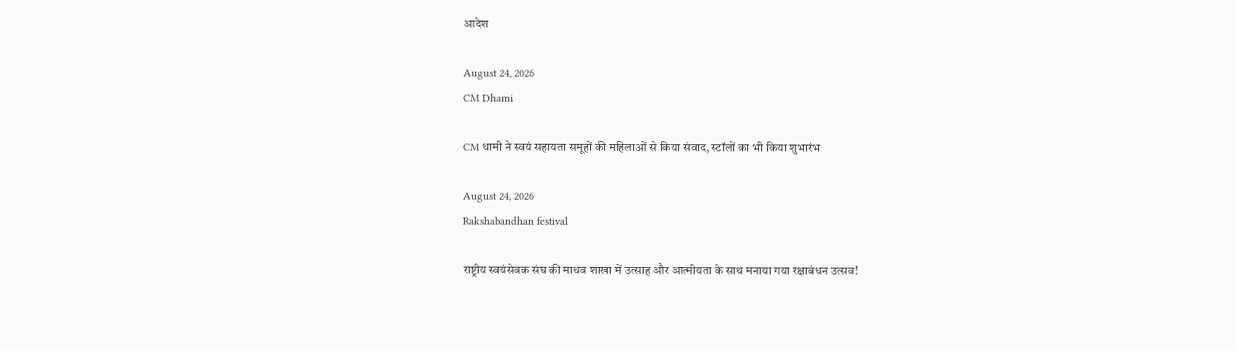आदेश

August 24, 2026
CM Dhami

CM धामी ने स्वयं सहायता समूहों की महिलाओं से किया संवाद, स्टॉलों का भी किया शुभारंभ

August 24, 2026
Rakshabandhan festival

राष्ट्रीय स्वयंसेवक संघ की माधव शाखा में उत्साह और आत्मीयता के साथ मनाया गया रक्षाबंधन उत्सव!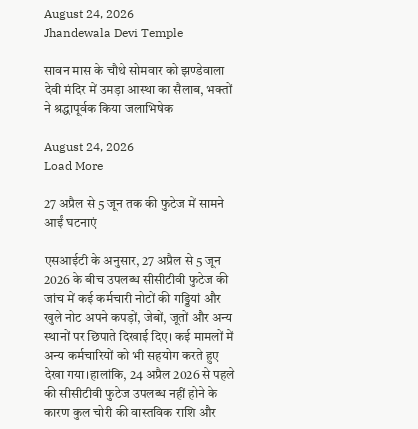August 24, 2026
Jhandewala Devi Temple

सावन मास के चौथे सोमवार को झण्डेवाला देवी मंदिर में उमड़ा आस्था का सैलाब, भक्तों ने श्रद्धापूर्वक किया जलाभिषेक

August 24, 2026
Load More

27 अप्रैल से 5 जून तक की फुटेज में सामने आईं घटनाएं

एसआईटी के अनुसार, 27 अप्रैल से 5 जून 2026 के बीच उपलब्ध सीसीटीवी फुटेज की जांच में कई कर्मचारी नोटों की गड्डियां और खुले नोट अपने कपड़ों, जेबों, जूतों और अन्य स्थानों पर छिपाते दिखाई दिए। कई मामलों में अन्य कर्मचारियों को भी सहयोग करते हुए देखा गया।हालांकि, 24 अप्रैल 2026 से पहले की सीसीटीवी फुटेज उपलब्ध नहीं होने के कारण कुल चोरी की वास्तविक राशि और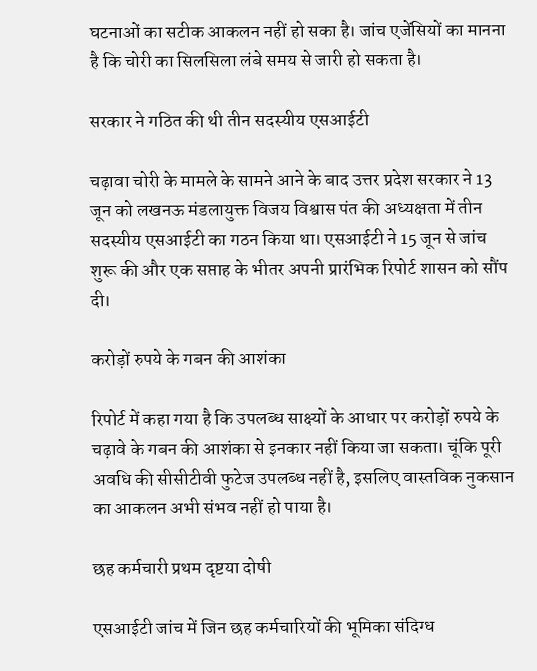घटनाओं का सटीक आकलन नहीं हो सका है। जांच एजेंसियों का मानना है कि चोरी का सिलसिला लंबे समय से जारी हो सकता है।

सरकार ने गठित की थी तीन सदस्यीय एसआईटी

चढ़ावा चोरी के मामले के सामने आने के बाद उत्तर प्रदेश सरकार ने 13 जून को लखनऊ मंडलायुक्त विजय विश्वास पंत की अध्यक्षता में तीन सदस्यीय एसआईटी का गठन किया था। एसआईटी ने 15 जून से जांच शुरू की और एक सप्ताह के भीतर अपनी प्रारंभिक रिपोर्ट शासन को सौंप दी।

करोड़ों रुपये के गबन की आशंका

रिपोर्ट में कहा गया है कि उपलब्ध साक्ष्यों के आधार पर करोड़ों रुपये के चढ़ावे के गबन की आशंका से इनकार नहीं किया जा सकता। चूंकि पूरी अवधि की सीसीटीवी फुटेज उपलब्ध नहीं है, इसलिए वास्तविक नुकसान का आकलन अभी संभव नहीं हो पाया है।

छह कर्मचारी प्रथम दृष्टया दोषी

एसआईटी जांच में जिन छह कर्मचारियों की भूमिका संदिग्ध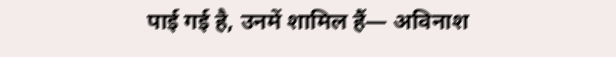पाई गई है, उनमें शामिल हैं— अविनाश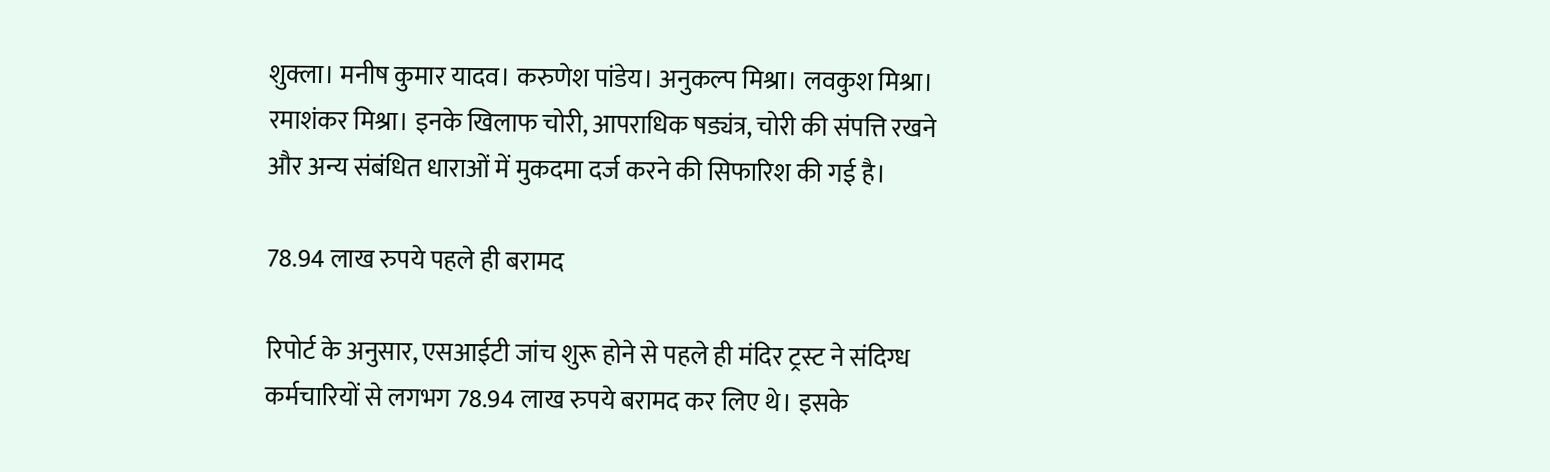शुक्ला। मनीष कुमार यादव। करुणेश पांडेय। अनुकल्प मिश्रा। लवकुश मिश्रा। रमाशंकर मिश्रा। इनके खिलाफ चोरी, आपराधिक षड्यंत्र, चोरी की संपत्ति रखने और अन्य संबंधित धाराओं में मुकदमा दर्ज करने की सिफारिश की गई है।

78.94 लाख रुपये पहले ही बरामद

रिपोर्ट के अनुसार, एसआईटी जांच शुरू होने से पहले ही मंदिर ट्रस्ट ने संदिग्ध कर्मचारियों से लगभग 78.94 लाख रुपये बरामद कर लिए थे। इसके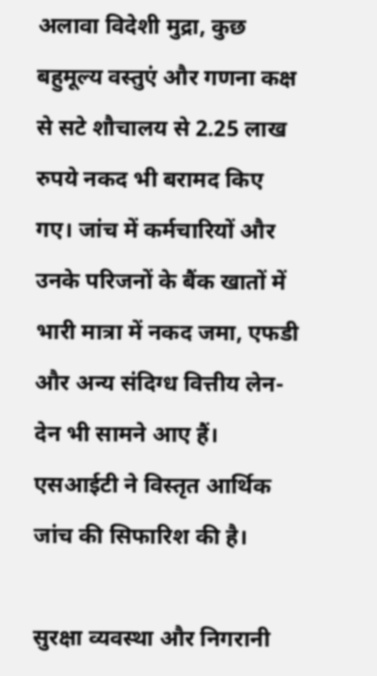अलावा विदेशी मुद्रा, कुछ बहुमूल्य वस्तुएं और गणना कक्ष से सटे शौचालय से 2.25 लाख रुपये नकद भी बरामद किए गए। जांच में कर्मचारियों और उनके परिजनों के बैंक खातों में भारी मात्रा में नकद जमा, एफडी और अन्य संदिग्ध वित्तीय लेन-देन भी सामने आए हैं। एसआईटी ने विस्तृत आर्थिक जांच की सिफारिश की है।

सुरक्षा व्यवस्था और निगरानी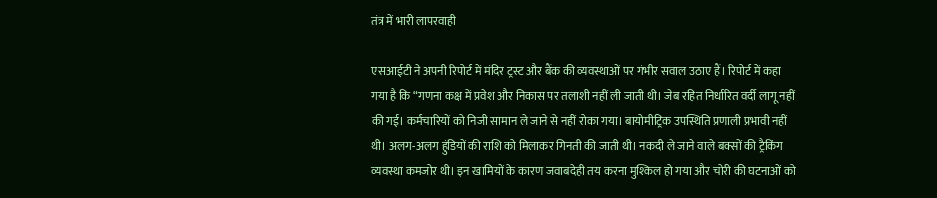तंत्र में भारी लापरवाही

एसआईटी ने अपनी रिपोर्ट में मंदिर ट्रस्ट और बैंक की व्यवस्थाओं पर गंभीर सवाल उठाए हैं। रिपोर्ट में कहा गया है कि “गणना कक्ष में प्रवेश और निकास पर तलाशी नहीं ली जाती थी। जेब रहित निर्धारित वर्दी लागू नहीं की गई। कर्मचारियों को निजी सामान ले जाने से नहीं रोका गया। बायोमीट्रिक उपस्थिति प्रणाली प्रभावी नहीं थी। अलग-अलग हुंडियों की राशि को मिलाकर गिनती की जाती थी। नकदी ले जाने वाले बक्सों की ट्रैकिंग व्यवस्था कमजोर थी। इन खामियों के कारण जवाबदेही तय करना मुश्किल हो गया और चोरी की घटनाओं को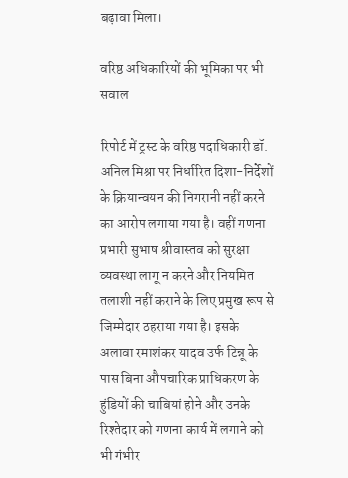बढ़ावा मिला।

वरिष्ठ अधिकारियों की भूमिका पर भी सवाल

रिपोर्ट में ट्रस्ट के वरिष्ठ पदाधिकारी डॉ. अनिल मिश्रा पर निर्धारित दिशा-निर्देशों के क्रियान्वयन की निगरानी नहीं करने का आरोप लगाया गया है। वहीं गणना प्रभारी सुभाष श्रीवास्तव को सुरक्षा व्यवस्था लागू न करने और नियमित तलाशी नहीं कराने के लिए प्रमुख रूप से जिम्मेदार ठहराया गया है। इसके अलावा रमाशंकर यादव उर्फ टिन्नू के पास बिना औपचारिक प्राधिकरण के हुंडियों की चाबियां होने और उनके रिश्तेदार को गणना कार्य में लगाने को भी गंभीर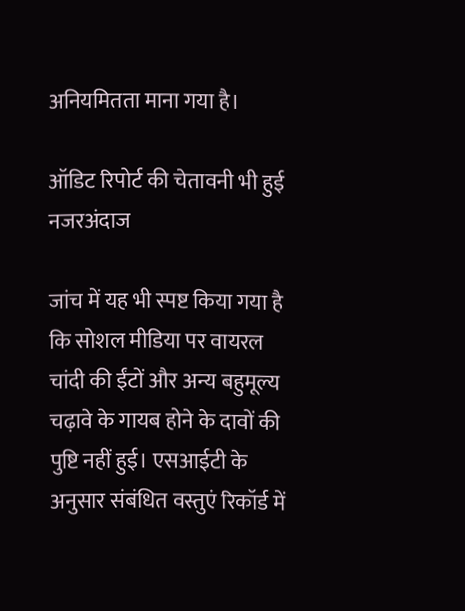अनियमितता माना गया है।

ऑडिट रिपोर्ट की चेतावनी भी हुई नजरअंदाज

जांच में यह भी स्पष्ट किया गया है कि सोशल मीडिया पर वायरल चांदी की ईंटों और अन्य बहुमूल्य चढ़ावे के गायब होने के दावों की पुष्टि नहीं हुई। एसआईटी के अनुसार संबंधित वस्तुएं रिकॉर्ड में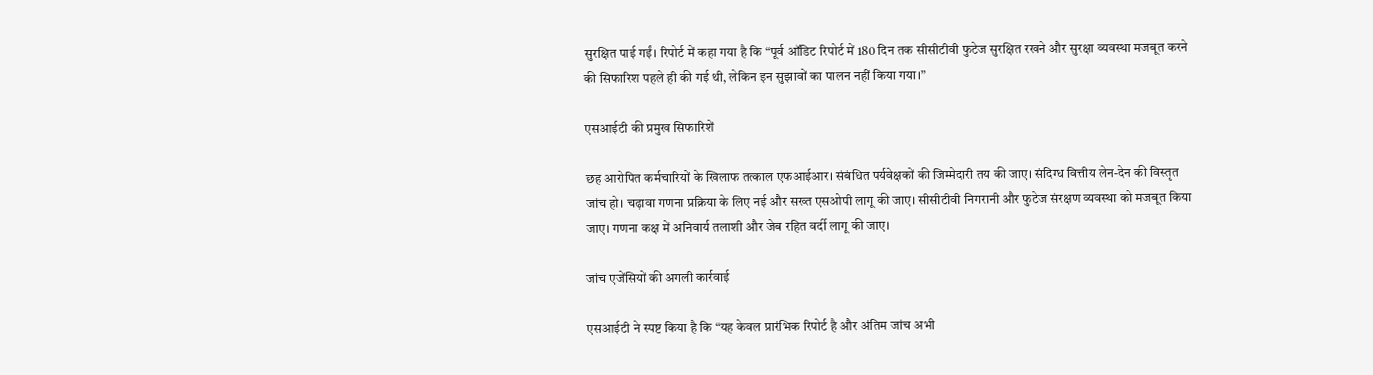सुरक्षित पाई गईं। रिपोर्ट में कहा गया है कि “पूर्व ऑडिट रिपोर्ट में 180 दिन तक सीसीटीवी फुटेज सुरक्षित रखने और सुरक्षा व्यवस्था मजबूत करने की सिफारिश पहले ही की गई थी, लेकिन इन सुझावों का पालन नहीं किया गया।”

एसआईटी की प्रमुख सिफारिशें

छह आरोपित कर्मचारियों के खिलाफ तत्काल एफआईआर। संबंधित पर्यवेक्षकों की जिम्मेदारी तय की जाए। संदिग्ध वित्तीय लेन-देन की विस्तृत जांच हो। चढ़ावा गणना प्रक्रिया के लिए नई और सख्त एसओपी लागू की जाए। सीसीटीवी निगरानी और फुटेज संरक्षण व्यवस्था को मजबूत किया जाए। गणना कक्ष में अनिवार्य तलाशी और जेब रहित वर्दी लागू की जाए।

जांच एजेंसियों की अगली कार्रवाई

एसआईटी ने स्पष्ट किया है कि “यह केवल प्रारंभिक रिपोर्ट है और अंतिम जांच अभी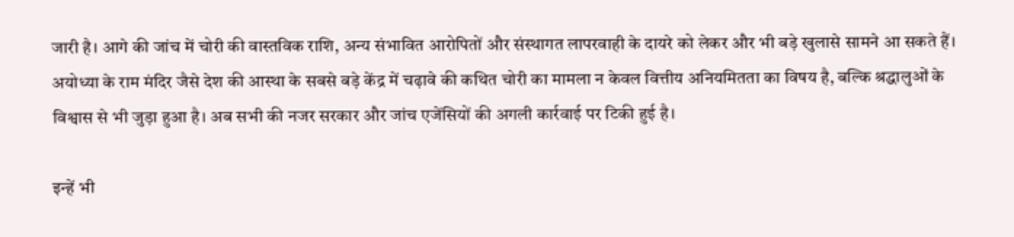जारी है। आगे की जांच में चोरी की वास्तविक राशि, अन्य संभावित आरोपितों और संस्थागत लापरवाही के दायरे को लेकर और भी बड़े खुलासे सामने आ सकते हैं। अयोध्या के राम मंदिर जैसे देश की आस्था के सबसे बड़े केंद्र में चढ़ावे की कथित चोरी का मामला न केवल वित्तीय अनियमितता का विषय है, बल्कि श्रद्धालुओं के विश्वास से भी जुड़ा हुआ है। अब सभी की नजर सरकार और जांच एजेंसियों की अगली कार्रवाई पर टिकी हुई है।

इन्हें भी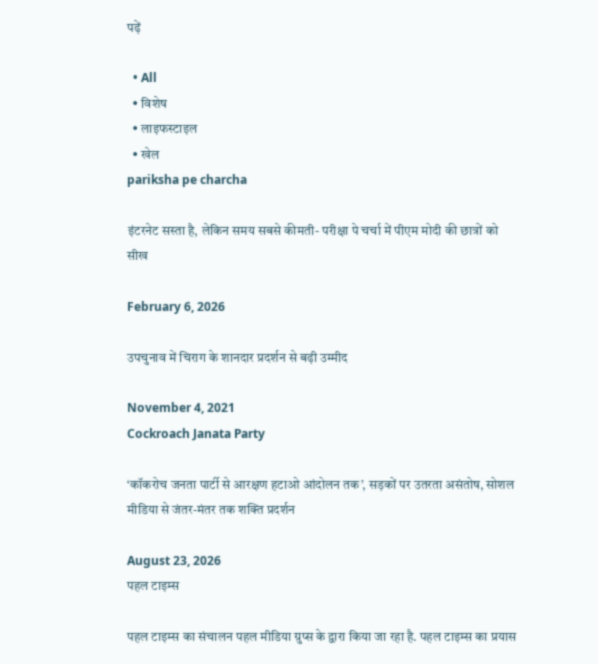पढ़ें

  • All
  • विशेष
  • लाइफस्टाइल
  • खेल
pariksha pe charcha

इंटरनेट सस्ता है, लेकिन समय सबसे कीमती- परीक्षा पे चर्चा में पीएम मोदी की छात्रों को सीख

February 6, 2026

उपचुनाव में चिराग के शानदार प्रदर्शन से बढ़ी उम्मीद

November 4, 2021
Cockroach Janata Party

‘कॉकरोच जनता पार्टी से आरक्षण हटाओ आंदोलन तक’, सड़कों पर उतरता असंतोष, सोशल मीडिया से जंतर-मंतर तक शक्ति प्रदर्शन

August 23, 2026
पहल टाइम्स

पहल टाइम्स का संचालन पहल मीडिया ग्रुप्स के द्वारा किया जा रहा है. पहल टाइम्स का प्रयास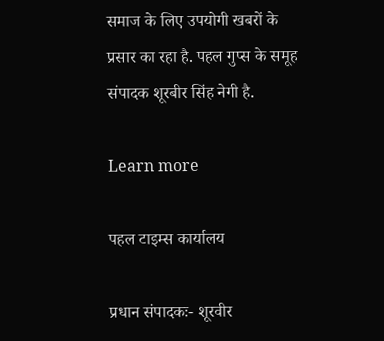समाज के लिए उपयोगी खबरों के प्रसार का रहा है. पहल गुप्स के समूह संपादक शूरबीर सिंह नेगी है.

Learn more

पहल टाइम्स कार्यालय

प्रधान संपादकः- शूरवीर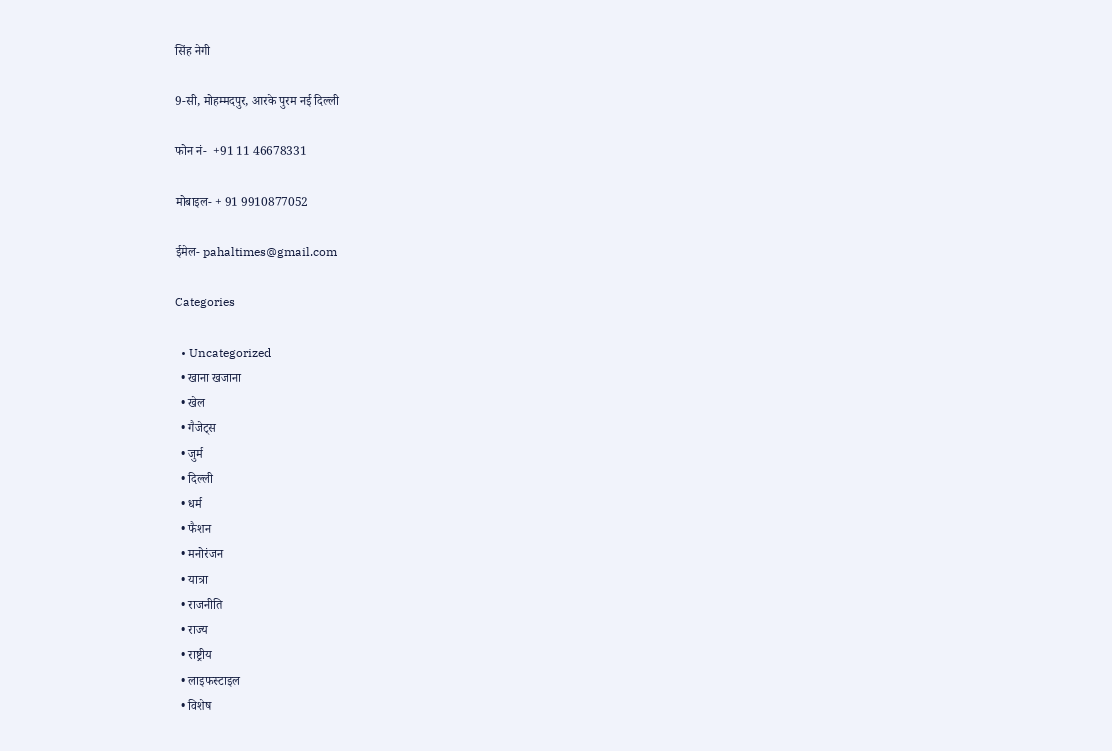सिंह नेगी

9-सी, मोहम्मदपुर, आरके पुरम नई दिल्ली

फोन नं-  +91 11 46678331

मोबाइल- + 91 9910877052

ईमेल- pahaltimes@gmail.com

Categories

  • Uncategorized
  • खाना खजाना
  • खेल
  • गैजेट्स
  • जुर्म
  • दिल्ली
  • धर्म
  • फैशन
  • मनोरंजन
  • यात्रा
  • राजनीति
  • राज्य
  • राष्ट्रीय
  • लाइफस्टाइल
  • विशेष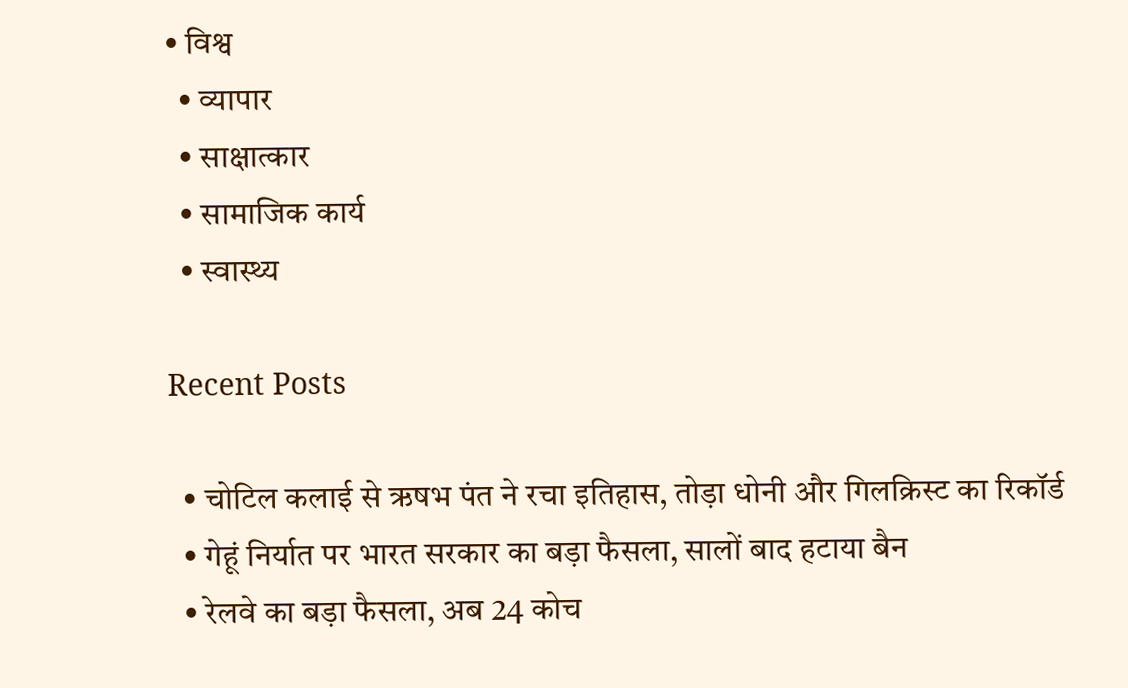• विश्व
  • व्यापार
  • साक्षात्कार
  • सामाजिक कार्य
  • स्वास्थ्य

Recent Posts

  • चोटिल कलाई से ऋषभ पंत ने रचा इतिहास, तोड़ा धोनी और गिलक्रिस्ट का रिकॉर्ड
  • गेहूं निर्यात पर भारत सरकार का बड़ा फैसला, सालों बाद हटाया बैन
  • रेलवे का बड़ा फैसला, अब 24 कोच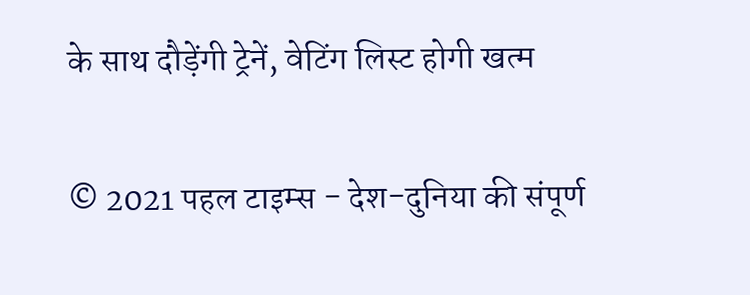के साथ दौड़ेंगी ट्रेनें, वेटिंग लिस्ट होगी खत्म

© 2021 पहल टाइम्स - देश-दुनिया की संपूर्ण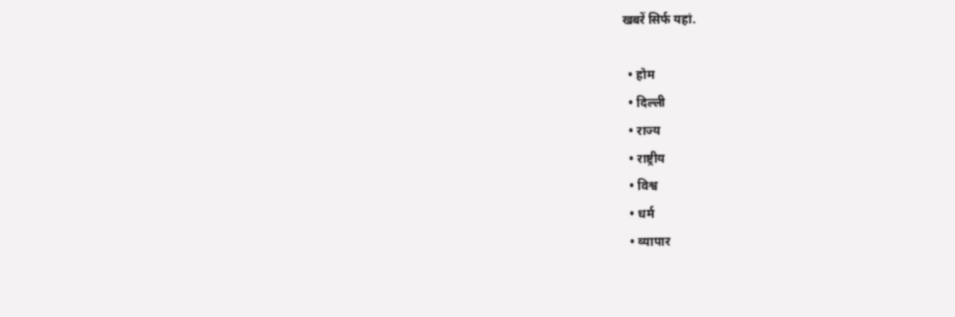खबरें सिर्फ यहां.

  • होम
  • दिल्ली
  • राज्य
  • राष्ट्रीय
  • विश्व
  • धर्म
  • व्यापार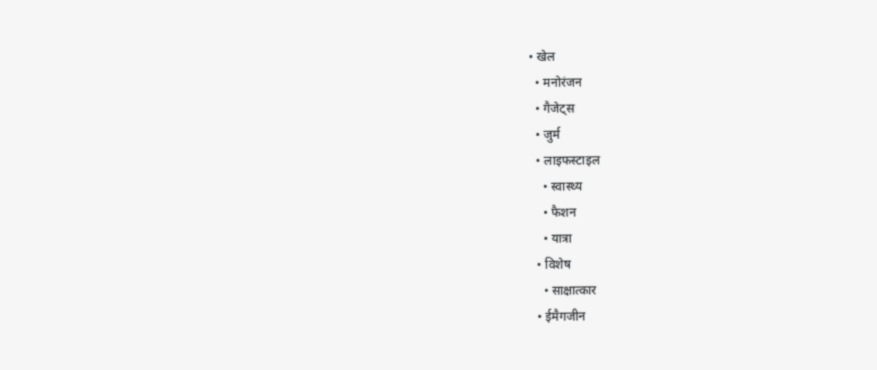• खेल
  • मनोरंजन
  • गैजेट्स
  • जुर्म
  • लाइफस्टाइल
    • स्वास्थ्य
    • फैशन
    • यात्रा
  • विशेष
    • साक्षात्कार
  • ईमैगजीन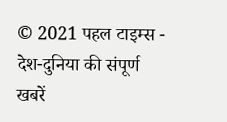© 2021 पहल टाइम्स - देश-दुनिया की संपूर्ण खबरें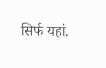सिर्फ यहां.